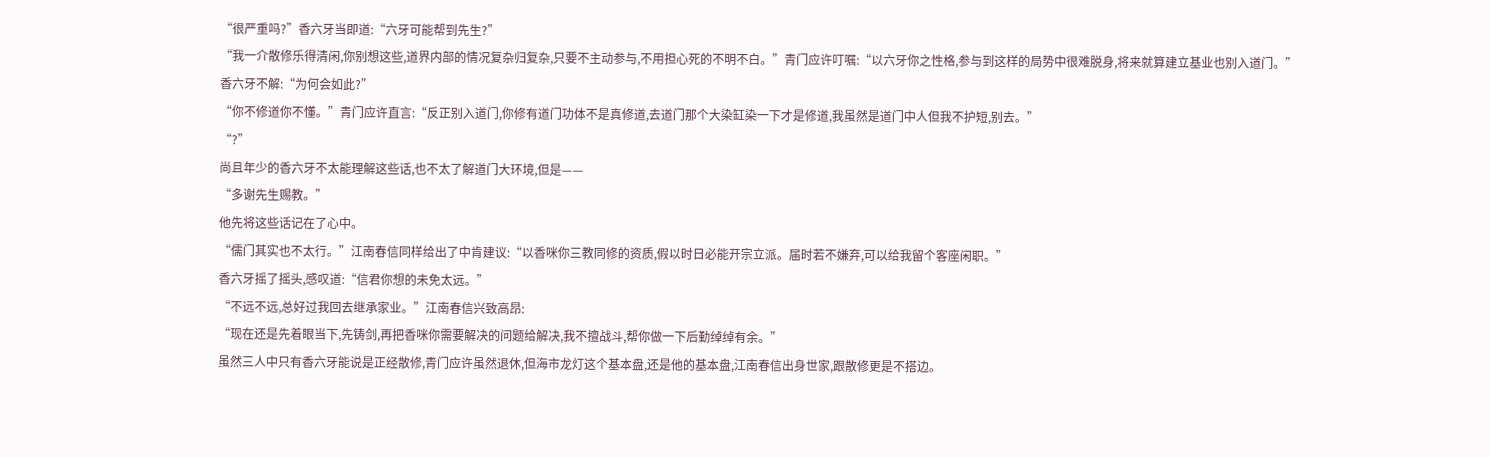“很严重吗?”香六牙当即道:“六牙可能帮到先生?”
“我一介散修乐得清闲,你别想这些,道界内部的情况复杂归复杂,只要不主动参与,不用担心死的不明不白。”青门应许叮嘱:“以六牙你之性格,参与到这样的局势中很难脱身,将来就算建立基业也别入道门。”
香六牙不解:“为何会如此?”
“你不修道你不懂。”青门应许直言:“反正别入道门,你修有道门功体不是真修道,去道门那个大染缸染一下才是修道,我虽然是道门中人但我不护短,别去。”
“?”
尚且年少的香六牙不太能理解这些话,也不太了解道门大环境,但是——
“多谢先生赐教。”
他先将这些话记在了心中。
“儒门其实也不太行。”江南春信同样给出了中肯建议:“以香咪你三教同修的资质,假以时日必能开宗立派。届时若不嫌弃,可以给我留个客座闲职。”
香六牙摇了摇头,感叹道:“信君你想的未免太远。”
“不远不远,总好过我回去继承家业。”江南春信兴致高昂:
“现在还是先着眼当下,先铸剑,再把香咪你需要解决的问题给解决,我不擅战斗,帮你做一下后勤绰绰有余。”
虽然三人中只有香六牙能说是正经散修,青门应许虽然退休,但海市龙灯这个基本盘,还是他的基本盘,江南春信出身世家,跟散修更是不搭边。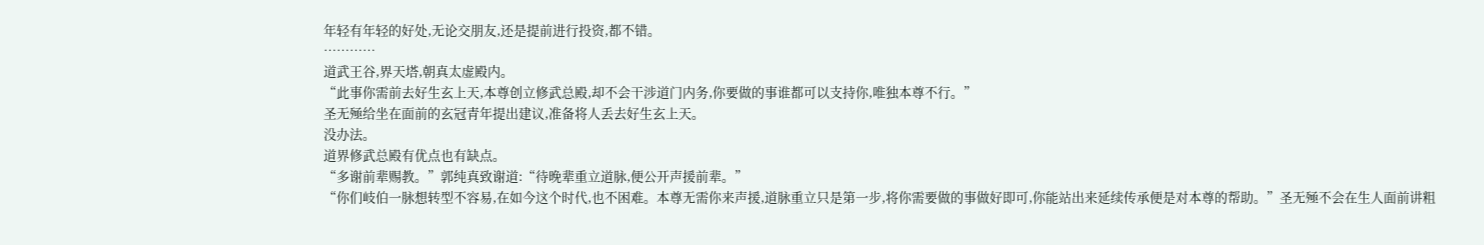年轻有年轻的好处,无论交朋友,还是提前进行投资,都不错。
…………
道武王谷,界天塔,朝真太虚殿内。
“此事你需前去好生玄上天,本尊创立修武总殿,却不会干涉道门内务,你要做的事谁都可以支持你,唯独本尊不行。”
圣无殛给坐在面前的玄冠青年提出建议,准备将人丢去好生玄上天。
没办法。
道界修武总殿有优点也有缺点。
“多谢前辈赐教。”郭纯真致谢道:“待晚辈重立道脉,便公开声援前辈。”
“你们岐伯一脉想转型不容易,在如今这个时代,也不困难。本尊无需你来声援,道脉重立只是第一步,将你需要做的事做好即可,你能站出来延续传承便是对本尊的帮助。”圣无殛不会在生人面前讲粗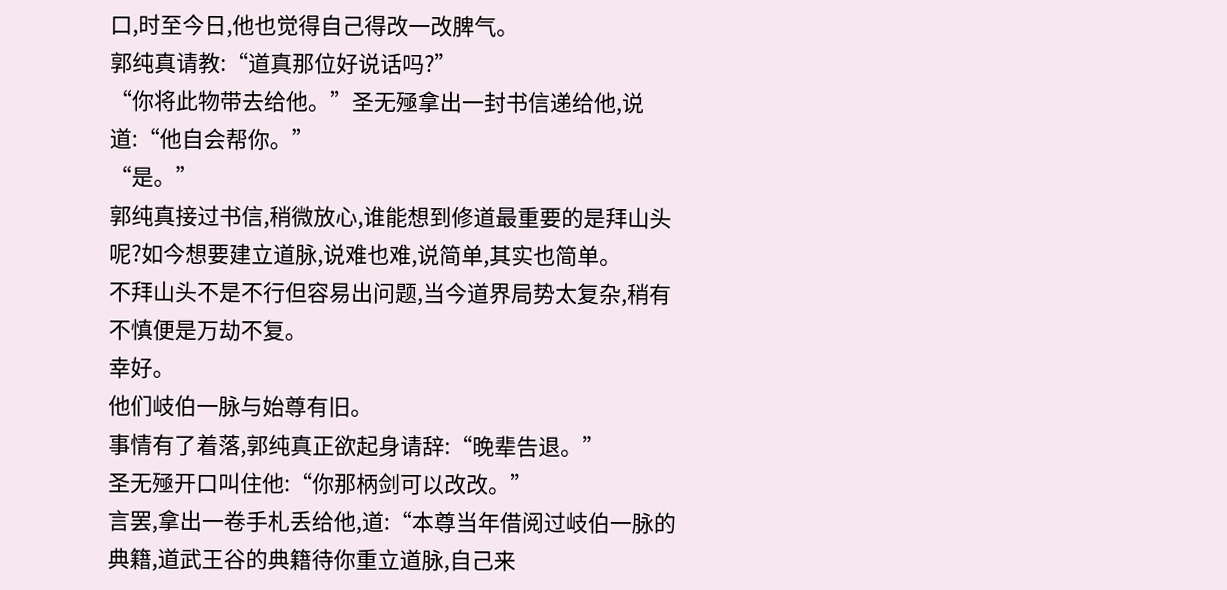口,时至今日,他也觉得自己得改一改脾气。
郭纯真请教:“道真那位好说话吗?”
“你将此物带去给他。”圣无殛拿出一封书信递给他,说道:“他自会帮你。”
“是。”
郭纯真接过书信,稍微放心,谁能想到修道最重要的是拜山头呢?如今想要建立道脉,说难也难,说简单,其实也简单。
不拜山头不是不行但容易出问题,当今道界局势太复杂,稍有不慎便是万劫不复。
幸好。
他们岐伯一脉与始尊有旧。
事情有了着落,郭纯真正欲起身请辞:“晚辈告退。”
圣无殛开口叫住他:“你那柄剑可以改改。”
言罢,拿出一卷手札丢给他,道:“本尊当年借阅过岐伯一脉的典籍,道武王谷的典籍待你重立道脉,自己来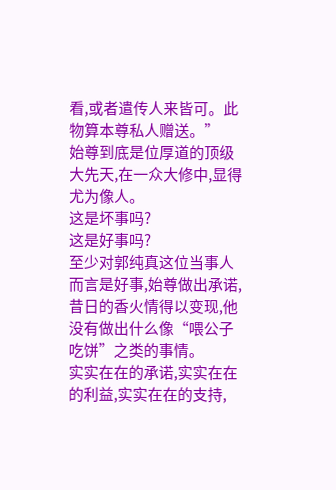看,或者遣传人来皆可。此物算本尊私人赠送。”
始尊到底是位厚道的顶级大先天,在一众大修中,显得尤为像人。
这是坏事吗?
这是好事吗?
至少对郭纯真这位当事人而言是好事,始尊做出承诺,昔日的香火情得以变现,他没有做出什么像“喂公子吃饼”之类的事情。
实实在在的承诺,实实在在的利益,实实在在的支持,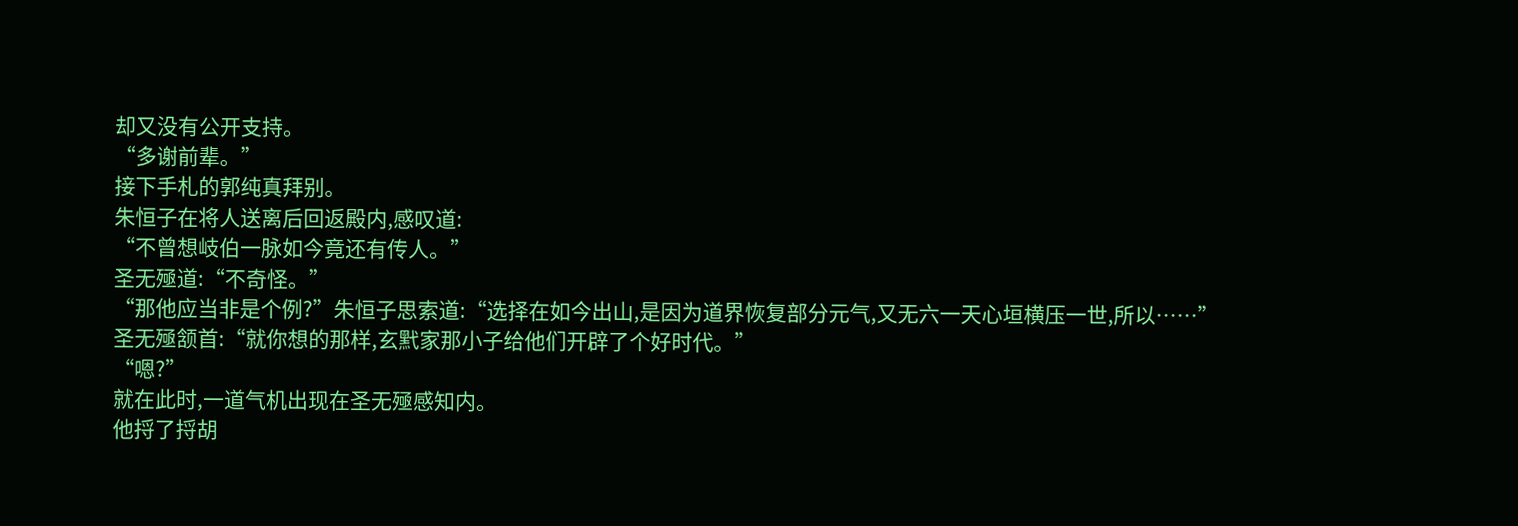却又没有公开支持。
“多谢前辈。”
接下手札的郭纯真拜别。
朱恒子在将人送离后回返殿内,感叹道:
“不曾想岐伯一脉如今竟还有传人。”
圣无殛道:“不奇怪。”
“那他应当非是个例?”朱恒子思索道:“选择在如今出山,是因为道界恢复部分元气,又无六一天心垣横压一世,所以……”
圣无殛颔首:“就你想的那样,玄黓家那小子给他们开辟了个好时代。”
“嗯?”
就在此时,一道气机出现在圣无殛感知内。
他捋了捋胡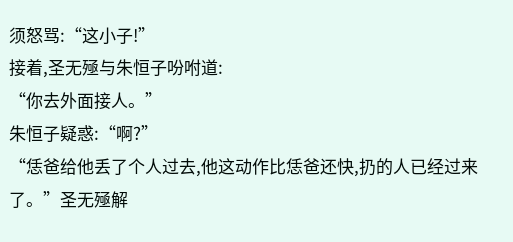须怒骂:“这小子!”
接着,圣无殛与朱恒子吩咐道:
“你去外面接人。”
朱恒子疑惑:“啊?”
“恁爸给他丢了个人过去,他这动作比恁爸还快,扔的人已经过来了。”圣无殛解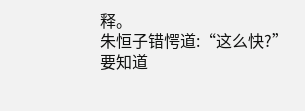释。
朱恒子错愕道:“这么快?”
要知道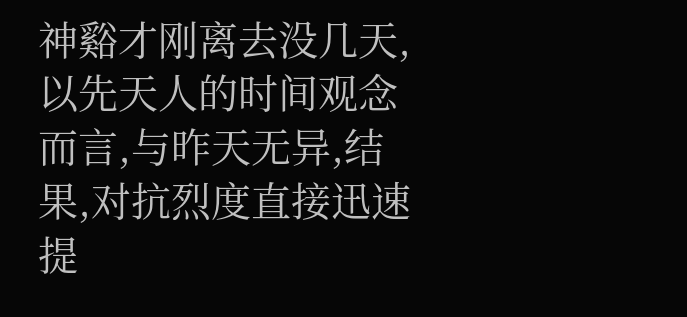神谿才刚离去没几天,以先天人的时间观念而言,与昨天无异,结果,对抗烈度直接迅速提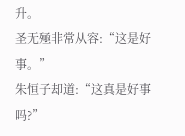升。
圣无殛非常从容:“这是好事。”
朱恒子却道:“这真是好事吗?”